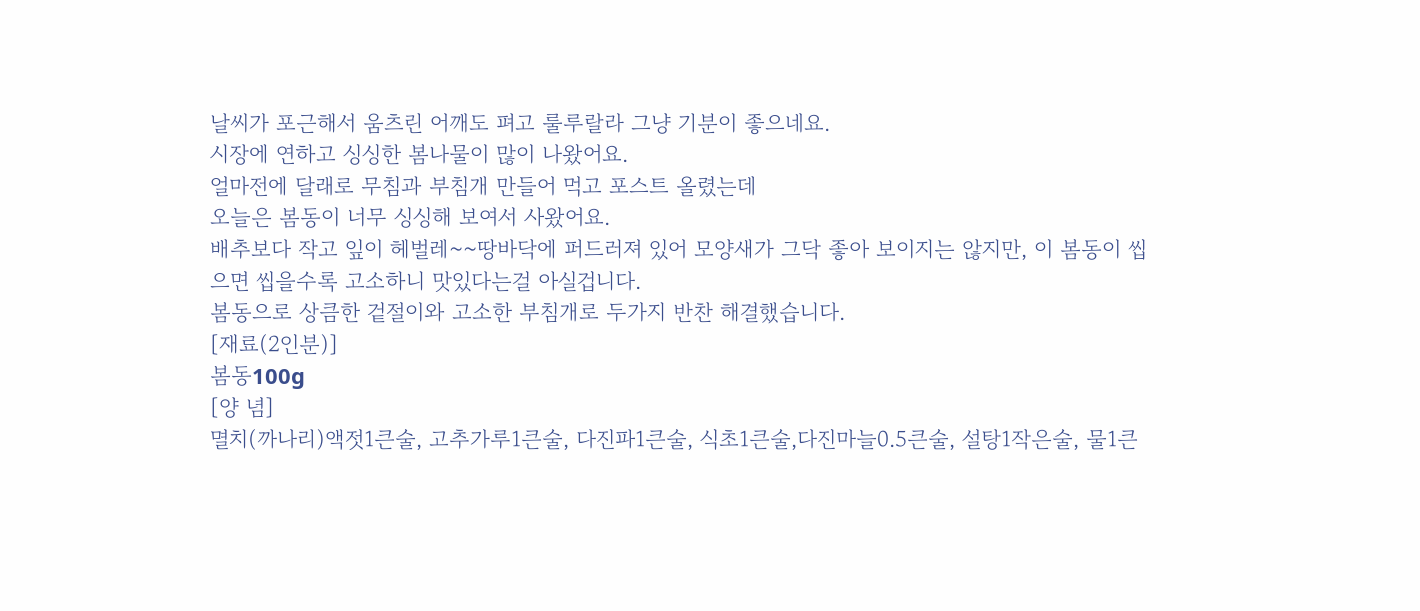날씨가 포근해서 움츠린 어깨도 펴고 룰루랄라 그냥 기분이 좋으네요.
시장에 연하고 싱싱한 봄나물이 많이 나왔어요.
얼마전에 달래로 무침과 부침개 만들어 먹고 포스트 올렸는데
오늘은 봄동이 너무 싱싱해 보여서 사왔어요.
배추보다 작고 잎이 헤벌레~~땅바닥에 퍼드러져 있어 모양새가 그닥 좋아 보이지는 않지만, 이 봄동이 씹으면 씹을수록 고소하니 맛있다는걸 아실겁니다.
봄동으로 상큼한 겉절이와 고소한 부침개로 두가지 반찬 해결했습니다.
[재료(2인분)]
봄동100g
[양 념]
멸치(까나리)액젓1큰술, 고추가루1큰술, 다진파1큰술, 식초1큰술,다진마늘0.5큰술, 설탕1작은술, 물1큰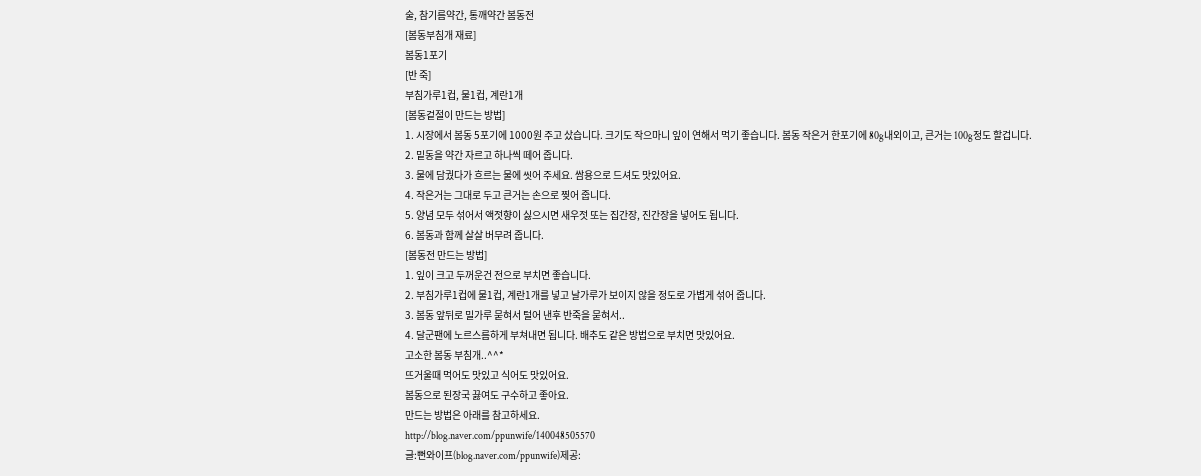술, 참기름약간, 통깨약간 봄동전
[봄동부침개 재료]
봄동1포기
[반 죽]
부침가루1컵, 물1컵, 계란1개
[봄동겉절이 만드는 방법]
1. 시장에서 봄동 5포기에 1000원 주고 샀습니다. 크기도 작으마니 잎이 연해서 먹기 좋습니다. 봄동 작은거 한포기에 80g내외이고, 큰거는 100g정도 할겁니다.
2. 밑동을 약간 자르고 하나씩 떼어 줍니다.
3. 물에 담궜다가 흐르는 물에 씻어 주세요. 쌈용으로 드셔도 맛있어요.
4. 작은거는 그대로 두고 큰거는 손으로 찢어 줍니다.
5. 양념 모두 섞어서 액젓향이 싫으시면 새우젓 또는 집간장, 진간장을 넣어도 됩니다.
6. 봄동과 함께 살살 버무려 줍니다.
[봄동전 만드는 방법]
1. 잎이 크고 두꺼운건 전으로 부치면 좋습니다.
2. 부침가루1컵에 물1컵, 계란1개를 넣고 날가루가 보이지 않을 정도로 가볍게 섞어 줍니다.
3. 봄동 앞뒤로 밀가루 묻혀서 털어 낸후 반죽을 묻혀서..
4. 달군팬에 노르스름하게 부쳐내면 됩니다. 배추도 같은 방법으로 부치면 맛있어요.
고소한 봄동 부침개..^^*
뜨거울때 먹어도 맛있고 식어도 맛있어요.
봄동으로 된장국 끓여도 구수하고 좋아요.
만드는 방법은 아래를 참고하세요.
http://blog.naver.com/ppunwife/140048505570
글:뻔와이프(blog.naver.com/ppunwife)제공: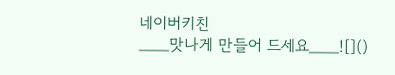네이버키친
___맛나게 만들어 드세요___![]()